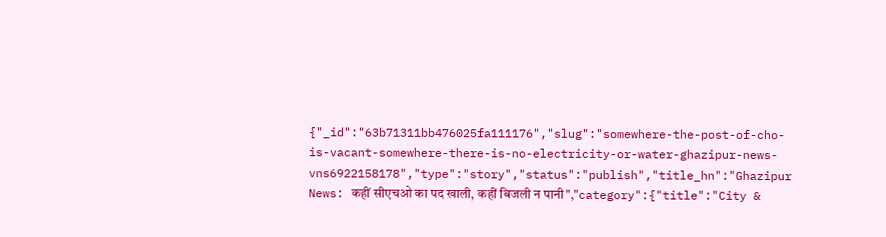{"_id":"63b71311bb476025fa111176","slug":"somewhere-the-post-of-cho-is-vacant-somewhere-there-is-no-electricity-or-water-ghazipur-news-vns6922158178","type":"story","status":"publish","title_hn":"Ghazipur News: कहीं सीएचओ का पद खाली, कहीं बिजली न पानी","category":{"title":"City &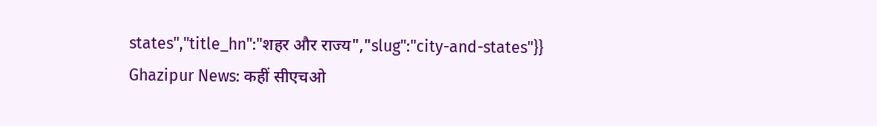states","title_hn":"शहर और राज्य","slug":"city-and-states"}}
Ghazipur News: कहीं सीएचओ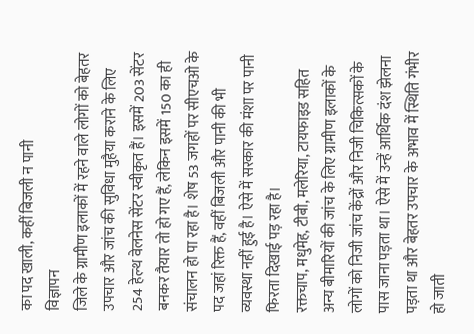का पद खाली, कहीं बिजली न पानी
विज्ञापन
जिले के ग्रामीण इलाकों में रहने वाले लोगों को बेहतर उपचार और जांच की सुविधा मुहैया कराने के लिए 254 हेल्थ वेलनेस सेंटर स्वीकृत हैं। इसमें 203 सेंटर बनकर तैयार तो हो गए हैं, लेकिन इसमें 150 का ही संचालन हो पा रहा है। शेष 53 जगहों पर सीएचओ के पद जहां रिक्त हैं, वहीं बिजली और पानी की भी व्यवस्था नहीं हुई है। ऐसे में सरकार की मंशा पर पानी फिरता दिखाई पड़ रहा है।
रक्तचाप, मधुमेह, टीबी, मलेरिया, टायफाइड सहित अन्य बीमारियों की जांच के लिए ग्रामीण इलाकों के लोगों को निजी जांच केंद्रों और निजी चिकित्सकों के पास जाना पड़ता था। ऐसे में उन्हें आर्थिक दंश झेलना पड़ता था और बेहतर उपचार के अभाव में स्थिति गंभीर हो जाती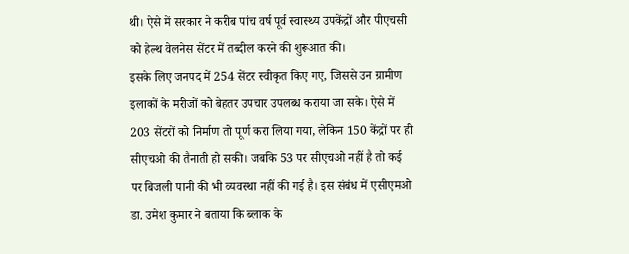थी। ऐसे में सरकार ने करीब पांच वर्ष पूर्व स्वास्थ्य उपकेंद्रों और पीएचसी को हेल्थ वेलनेस सेंटर में तब्दील करने की शुरूआत की।
इसके लिए जनपद में 254 सेंटर स्वीकृत किए गए, जिससे उन ग्रामीण इलाकों के मरीजों को बेहतर उपचार उपलब्ध कराया जा सके। ऐसे में 203 सेंटरों को निर्माण तो पूर्ण करा लिया गया, लेकिन 150 केंद्रों पर ही सीएचओ की तैनाती हो सकी। जबकि 53 पर सीएचओ नहीं है तो कई पर बिजली पानी की भी व्यवस्था नहीं की गई है। इस संबंध में एसीएमओ डा. उमेश कुमार ने बताया कि ब्लाक के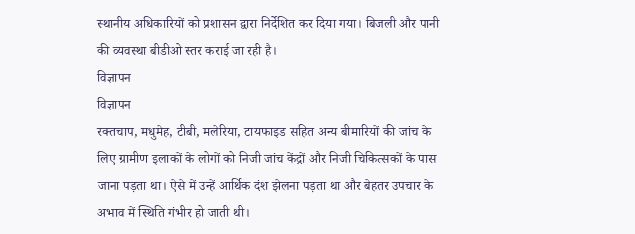स्थानीय अधिकारियों को प्रशासन द्वारा निर्देशित कर दिया गया। बिजली और पानी की व्यवस्था बीडीओ स्तर कराई जा रही है।
विज्ञापन
विज्ञापन
रक्तचाप, मधुमेह, टीबी, मलेरिया, टायफाइड सहित अन्य बीमारियों की जांच के लिए ग्रामीण इलाकों के लोगों को निजी जांच केंद्रों और निजी चिकित्सकों के पास जाना पड़ता था। ऐसे में उन्हें आर्थिक दंश झेलना पड़ता था और बेहतर उपचार के अभाव में स्थिति गंभीर हो जाती थी।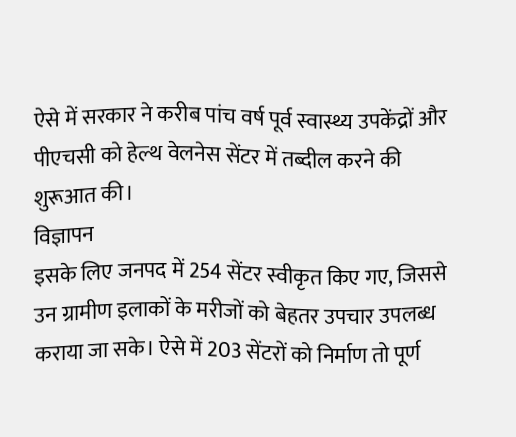ऐसे में सरकार ने करीब पांच वर्ष पूर्व स्वास्थ्य उपकेंद्रों और पीएचसी को हेल्थ वेलनेस सेंटर में तब्दील करने की शुरूआत की।
विज्ञापन
इसके लिए जनपद में 254 सेंटर स्वीकृत किए गए, जिससे उन ग्रामीण इलाकों के मरीजों को बेहतर उपचार उपलब्ध कराया जा सके। ऐसे में 203 सेंटरों को निर्माण तो पूर्ण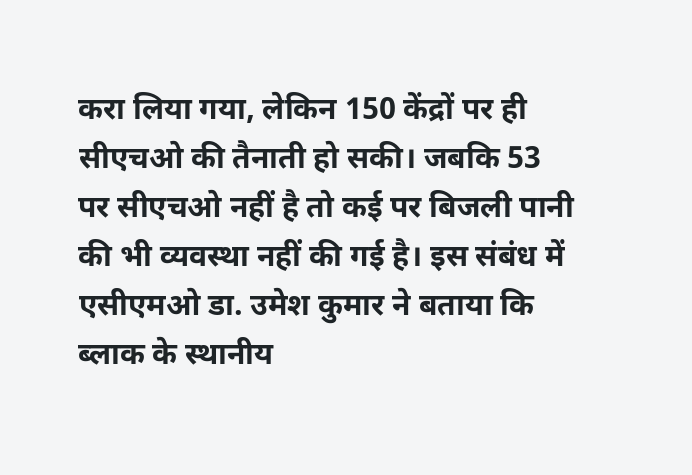करा लिया गया, लेकिन 150 केंद्रों पर ही सीएचओ की तैनाती हो सकी। जबकि 53 पर सीएचओ नहीं है तो कई पर बिजली पानी की भी व्यवस्था नहीं की गई है। इस संबंध में एसीएमओ डा. उमेश कुमार ने बताया कि ब्लाक के स्थानीय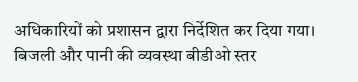अधिकारियों को प्रशासन द्वारा निर्देशित कर दिया गया। बिजली और पानी की व्यवस्था बीडीओ स्तर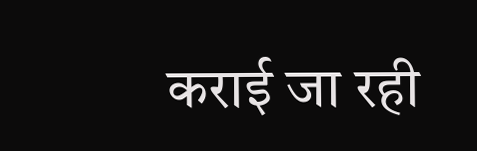कराई जा रही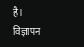है।
विज्ञापन